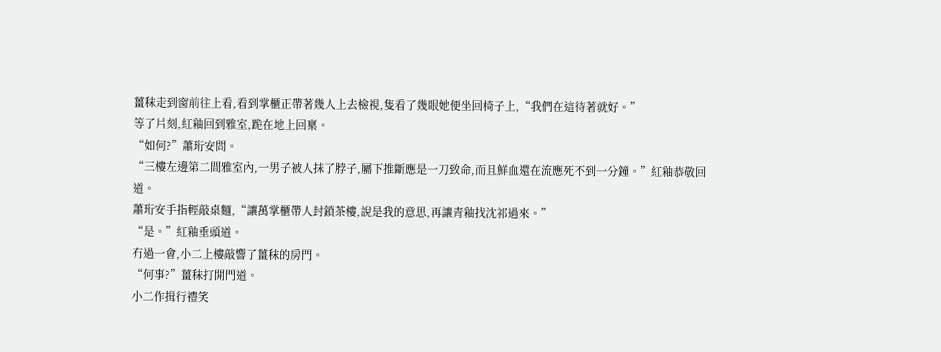薑秣走到窗前往上看,看到掌櫃正帶著幾人上去檢視,隻看了幾眼她便坐回椅子上,“我們在這待著就好。”
等了片刻,紅釉回到雅室,跪在地上回稟。
“如何?”蕭珩安問。
“三樓左邊第二間雅室內,一男子被人抹了脖子,屬下推斷應是一刀致命,而且鮮血還在流應死不到一分鐘。”紅釉恭敬回道。
蕭珩安手指輕敲桌麵,“讓萬掌櫃帶人封鎖茶樓,說是我的意思,再讓青釉找沈祁過來。”
“是。”紅釉垂頭道。
冇過一會,小二上樓敲響了薑秣的房門。
“何事?”薑秣打開門道。
小二作揖行禮笑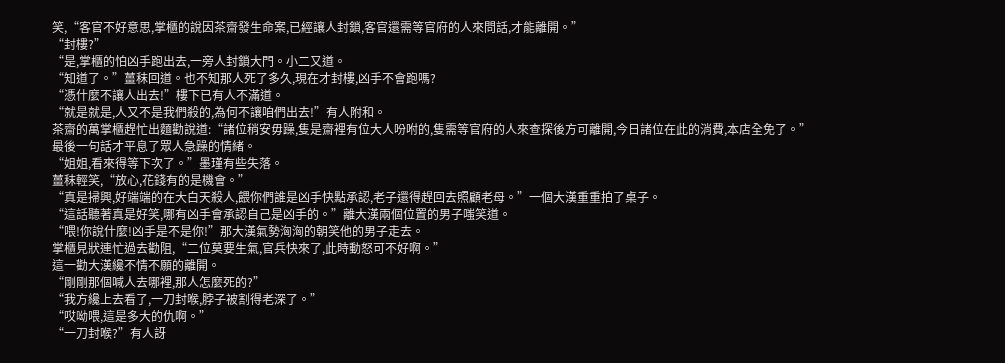笑,“客官不好意思,掌櫃的說因茶齋發生命案,已經讓人封鎖,客官還需等官府的人來問話,才能離開。”
“封樓?”
“是,掌櫃的怕凶手跑出去,一旁人封鎖大門。小二又道。
“知道了。”薑秣回道。也不知那人死了多久,現在才封樓,凶手不會跑嗎?
“憑什麼不讓人出去!”樓下已有人不滿道。
“就是就是,人又不是我們殺的,為何不讓咱們出去!”有人附和。
茶齋的萬掌櫃趕忙出麵勸說道:“諸位稍安毋躁,隻是齋裡有位大人吩咐的,隻需等官府的人來查探後方可離開,今日諸位在此的消費,本店全免了。”
最後一句話才平息了眾人急躁的情緒。
“姐姐,看來得等下次了。”墨瑾有些失落。
薑秣輕笑,“放心,花錢有的是機會。”
“真是掃興,好端端的在大白天殺人,餵你們誰是凶手快點承認,老子還得趕回去照顧老母。”一個大漢重重拍了桌子。
“這話聽著真是好笑,哪有凶手會承認自己是凶手的。”離大漢兩個位置的男子嗤笑道。
“喂!你說什麼!凶手是不是你!”那大漢氣勢洶洶的朝笑他的男子走去。
掌櫃見狀連忙過去勸阻,“二位莫要生氣,官兵快來了,此時動怒可不好啊。”
這一勸大漢纔不情不願的離開。
“剛剛那個喊人去哪裡,那人怎麼死的?”
“我方纔上去看了,一刀封喉,脖子被割得老深了。”
“哎呦喂,這是多大的仇啊。”
“一刀封喉?”有人訝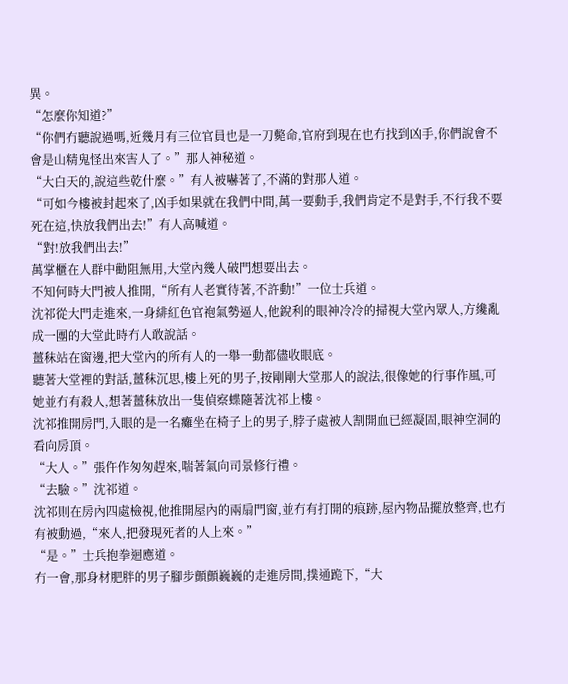異。
“怎麼你知道?”
“你們冇聽說過嗎,近幾月有三位官員也是一刀斃命,官府到現在也冇找到凶手,你們說會不會是山精鬼怪出來害人了。”那人神秘道。
“大白天的,說這些乾什麼。”有人被嚇著了,不滿的對那人道。
“可如今樓被封起來了,凶手如果就在我們中間,萬一要動手,我們肯定不是對手,不行我不要死在這,快放我們出去!”有人高喊道。
“對!放我們出去!”
萬掌櫃在人群中勸阻無用,大堂內幾人破門想要出去。
不知何時大門被人推開,“所有人老實待著,不許動!”一位士兵道。
沈祁從大門走進來,一身緋紅色官袍氣勢逼人,他銳利的眼神冷冷的掃視大堂內眾人,方纔亂成一團的大堂此時冇人敢說話。
薑秣站在窗邊,把大堂內的所有人的一舉一動都儘收眼底。
聽著大堂裡的對話,薑秣沉思,樓上死的男子,按剛剛大堂那人的說法,很像她的行事作風,可她並冇有殺人,想著薑秣放出一隻偵察蝶隨著沈祁上樓。
沈祁推開房門,入眼的是一名癱坐在椅子上的男子,脖子處被人割開血已經凝固,眼神空洞的看向房頂。
“大人。”張仵作匆匆趕來,喘著氣向司景修行禮。
“去驗。”沈祁道。
沈祁則在房內四處檢視,他推開屋內的兩扇門窗,並冇有打開的痕跡,屋內物品擺放整齊,也冇有被動過,“來人,把發現死者的人上來。”
“是。”士兵抱拳迴應道。
冇一會,那身材肥胖的男子腳步顫顫巍巍的走進房間,撲通跪下,“大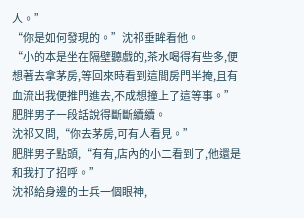人。”
“你是如何發現的。”沈祁垂眸看他。
“小的本是坐在隔壁聽戲的,茶水喝得有些多,便想著去拿茅房,等回來時看到這間房門半掩,且有血流出我便推門進去,不成想撞上了這等事。”肥胖男子一段話說得斷斷續續。
沈祁又問,“你去茅房,可有人看見。”
肥胖男子點頭,“有有,店內的小二看到了,他還是和我打了招呼。”
沈祁給身邊的士兵一個眼神,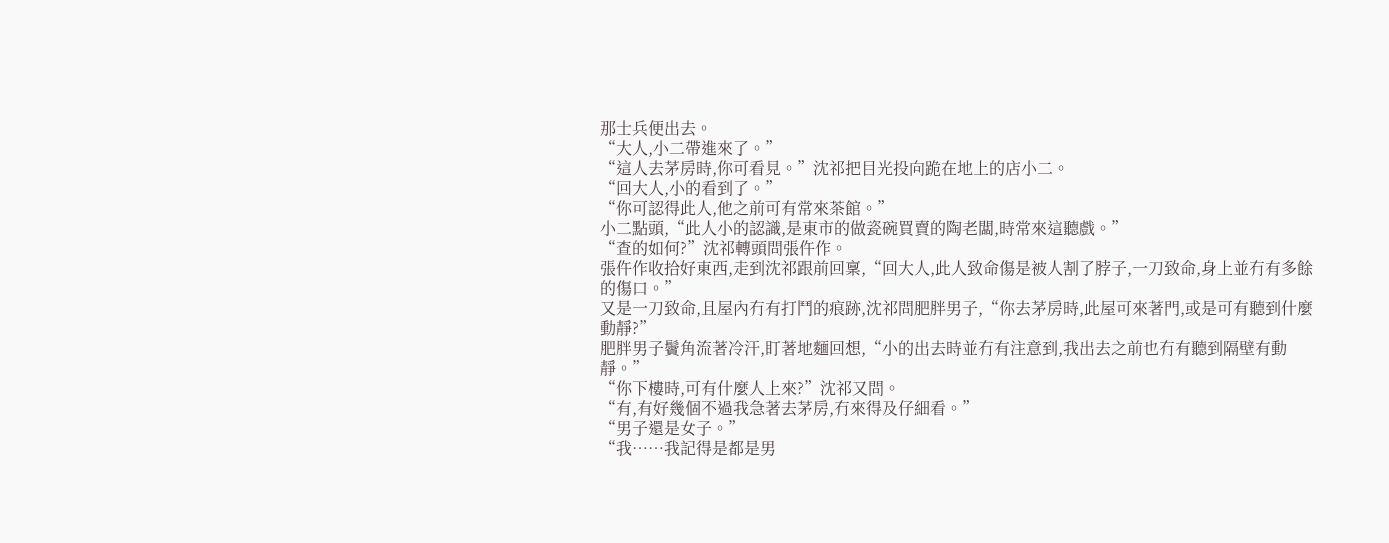那士兵便出去。
“大人,小二帶進來了。”
“這人去茅房時,你可看見。”沈祁把目光投向跪在地上的店小二。
“回大人,小的看到了。”
“你可認得此人,他之前可有常來茶館。”
小二點頭,“此人小的認識,是東市的做瓷碗買賣的陶老闆,時常來這聽戲。”
“查的如何?”沈祁轉頭問張仵作。
張仵作收拾好東西,走到沈祁跟前回稟,“回大人,此人致命傷是被人割了脖子,一刀致命,身上並冇有多餘的傷口。”
又是一刀致命,且屋內冇有打鬥的痕跡,沈祁問肥胖男子,“你去茅房時,此屋可來著門,或是可有聽到什麼動靜?”
肥胖男子鬢角流著冷汗,盯著地麵回想,“小的出去時並冇有注意到,我出去之前也冇有聽到隔壁有動靜。”
“你下樓時,可有什麼人上來?”沈祁又問。
“有,有好幾個不過我急著去茅房,冇來得及仔細看。”
“男子還是女子。”
“我……我記得是都是男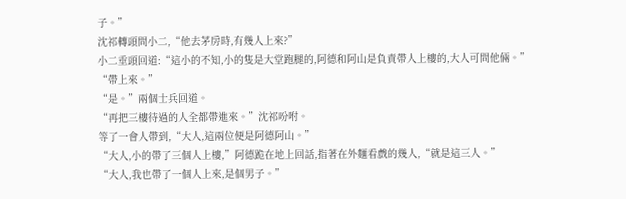子。”
沈祁轉頭問小二,“他去茅房時,有幾人上來?”
小二垂頭回道:“這小的不知,小的隻是大堂跑腿的,阿德和阿山是負責帶人上樓的,大人可問他倆。”
“帶上來。”
“是。”兩個士兵回道。
“再把三樓待過的人全都帶進來。”沈祁吩咐。
等了一會人帶到,“大人,這兩位便是阿德阿山。”
“大人,小的帶了三個人上樓,”阿德跪在地上回話,指著在外麵看戲的幾人,“就是這三人。”
“大人,我也帶了一個人上來,是個男子。”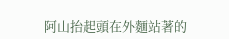阿山抬起頭在外麵站著的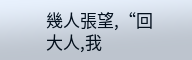幾人張望,“回大人,我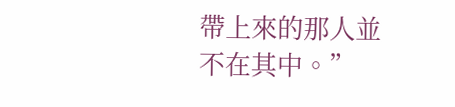帶上來的那人並不在其中。”